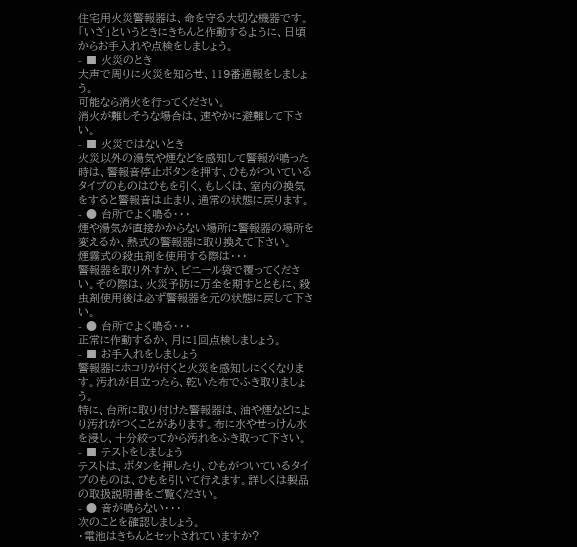住宅用火災警報器は、命を守る大切な機器です。
「いざ」というときにきちんと作動するように、日頃からお手入れや点検をしましょう。
- ■ 火災のとき
大声で周りに火災を知らせ、119番通報をしましょう。
可能なら消火を行ってください。
消火が難しそうな場合は、速やかに避難して下さい。
- ■ 火災ではないとき
火災以外の湯気や煙などを感知して警報が鳴った時は、警報音停止ボタンを押す、ひもがついているタイプのものはひもを引く、もしくは、室内の換気をすると警報音は止まり、通常の状態に戻ります。
- ● 台所でよく鳴る・・・
煙や湯気が直接かからない場所に警報器の場所を変えるか、熱式の警報器に取り換えて下さい。
煙霧式の殺虫剤を使用する際は・・・
警報器を取り外すか、ビニール袋で覆ってください。その際は、火災予防に万全を期すとともに、殺虫剤使用後は必ず警報器を元の状態に戻して下さい。
- ● 台所でよく鳴る・・・
正常に作動するか、月に1回点検しましょう。
- ■ お手入れをしましょう
警報器にホコリが付くと火災を感知しにくくなります。汚れが目立ったら、乾いた布でふき取りましょう。
特に、台所に取り付けた警報器は、油や煙などにより汚れがつくことがあります。布に水やせっけん水を浸し、十分絞ってから汚れをふき取って下さい。
- ■ テストをしましょう
テストは、ボタンを押したり、ひもがついているタイプのものは、ひもを引いて行えます。詳しくは製品の取扱説明書をご覧ください。
- ● 音が鳴らない・・・
次のことを確認しましょう。
・電池はきちんとセットされていますか?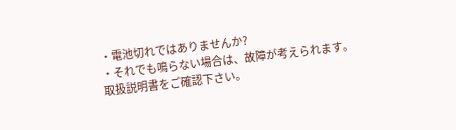・電池切れではありませんか?
・それでも鳴らない場合は、故障が考えられます。
取扱説明書をご確認下さい。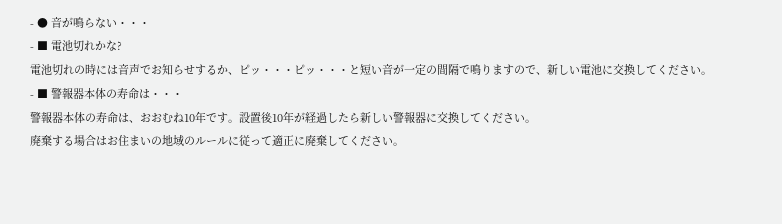- ● 音が鳴らない・・・
- ■ 電池切れかな?
電池切れの時には音声でお知らせするか、ピッ・・・ピッ・・・と短い音が一定の間隔で鳴りますので、新しい電池に交換してください。
- ■ 警報器本体の寿命は・・・
警報器本体の寿命は、おおむね10年です。設置後10年が経過したら新しい警報器に交換してください。
廃棄する場合はお住まいの地域のルールに従って適正に廃棄してください。